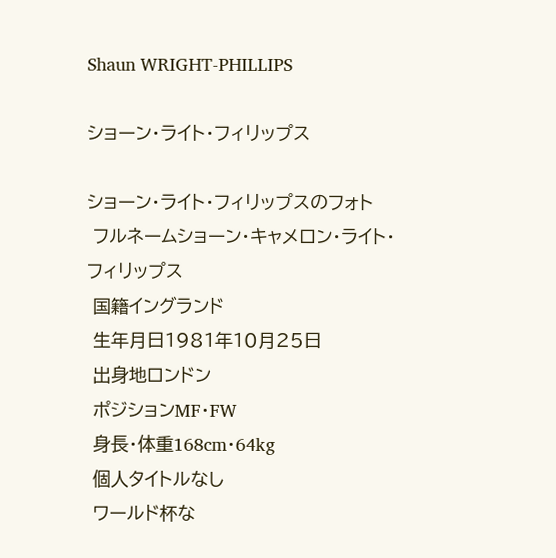Shaun WRIGHT-PHILLIPS

ショーン・ライト・フィリップス

ショーン・ライト・フィリップスのフォト
 フルネームショーン・キャメロン・ライト・
フィリップス
 国籍イングランド
 生年月日1981年10月25日
 出身地ロンドン
 ポジションMF・FW
 身長・体重168cm・64kg
 個人タイトルなし
 ワールド杯な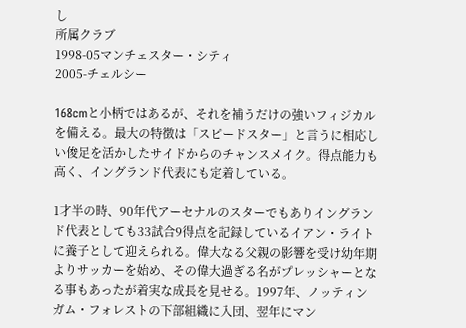し
所属クラブ
1998-05マンチェスター・シティ
2005-チェルシー

168cmと小柄ではあるが、それを補うだけの強いフィジカルを備える。最大の特徴は「スピードスター」と言うに相応しい俊足を活かしたサイドからのチャンスメイク。得点能力も高く、イングランド代表にも定着している。

1才半の時、90年代アーセナルのスターでもありイングランド代表としても33試合9得点を記録しているイアン・ライトに養子として迎えられる。偉大なる父親の影響を受け幼年期よりサッカーを始め、その偉大過ぎる名がプレッシャーとなる事もあったが着実な成長を見せる。1997年、ノッティンガム・フォレストの下部組織に入団、翌年にマン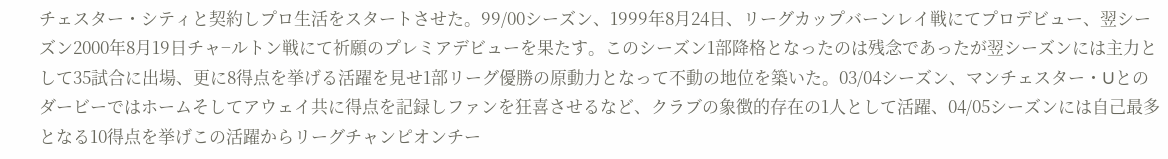チェスター・シティと契約しプロ生活をスタートさせた。99/00シーズン、1999年8月24日、リーグカップバーンレイ戦にてプロデビュー、翌シーズン2000年8月19日チャ−ルトン戦にて祈願のプレミアデビューを果たす。このシーズン1部降格となったのは残念であったが翌シーズンには主力として35試合に出場、更に8得点を挙げる活躍を見せ1部リーグ優勝の原動力となって不動の地位を築いた。03/04シーズン、マンチェスター・Uとのダービーではホームそしてアウェイ共に得点を記録しファンを狂喜させるなど、クラブの象徴的存在の1人として活躍、04/05シーズンには自己最多となる10得点を挙げこの活躍からリーグチャンピオンチー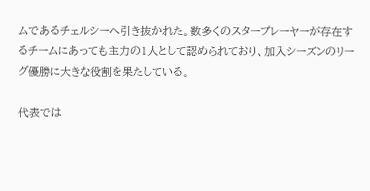ムであるチェルシーへ引き抜かれた。数多くのスタープレーヤーが存在するチームにあっても主力の1人として認められており、加入シーズンのリーグ優勝に大きな役割を果たしている。

代表では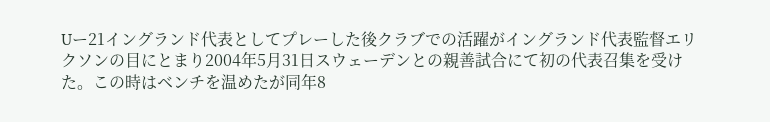Uー21イングランド代表としてプレーした後クラブでの活躍がイングランド代表監督エリクソンの目にとまり2004年5月31日スウェーデンとの親善試合にて初の代表召集を受けた。この時はベンチを温めたが同年8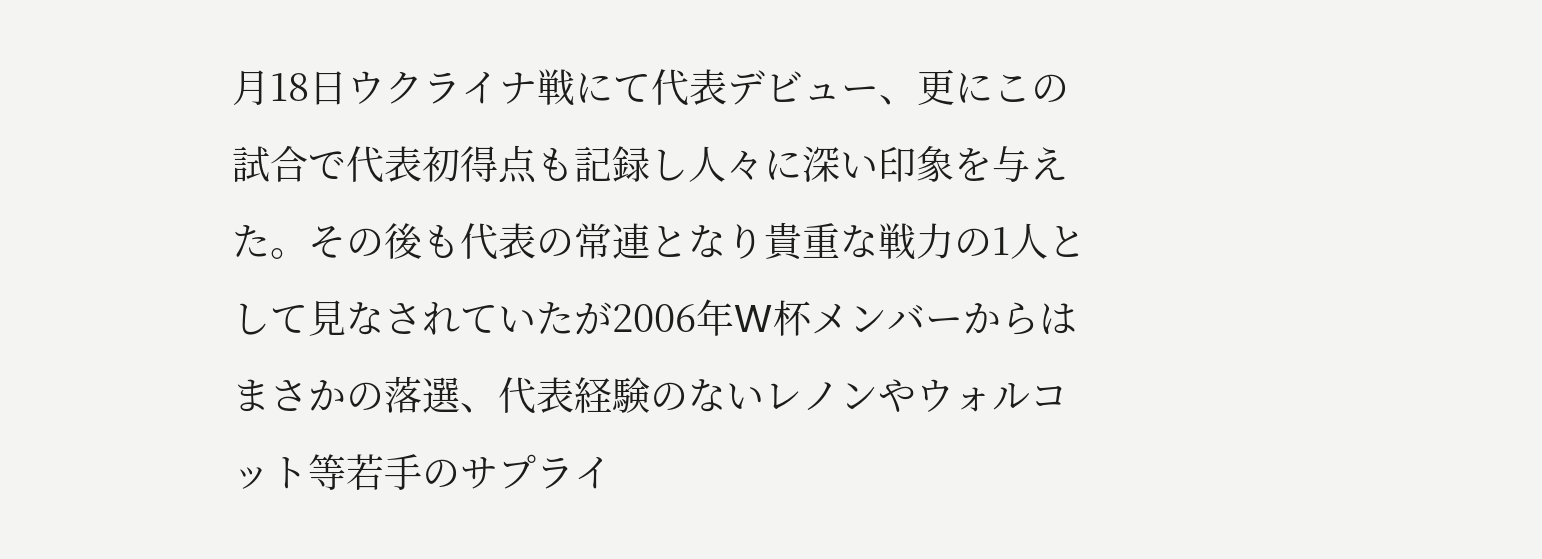月18日ウクライナ戦にて代表デビュー、更にこの試合で代表初得点も記録し人々に深い印象を与えた。その後も代表の常連となり貴重な戦力の1人として見なされていたが2006年W杯メンバーからはまさかの落選、代表経験のないレノンやウォルコット等若手のサプライ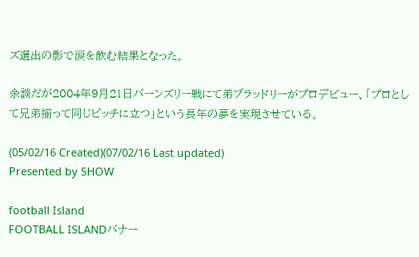ズ選出の影で涙を飲む結果となった。

余談だが2004年9月21日バーンズリー戦にて弟ブラッドリーがプロデビュー、「プロとして兄弟揃って同じピッチに立つ」という長年の夢を実現させている。

(05/02/16 Created)(07/02/16 Last updated)
Presented by SHOW

football Island
FOOTBALL ISLANDバナー